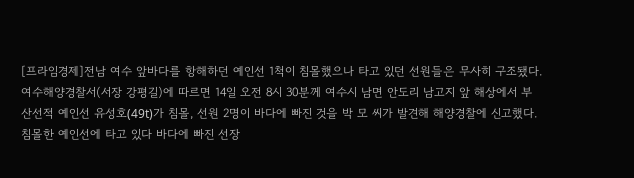[프라임경제]전남 여수 앞바다를 항해하던 예인선 1척이 침몰했으나 타고 있던 선원들은 무사히 구조됐다.
여수해양경찰서(서장 강평길)에 따르면 14일 오전 8시 30분께 여수시 남면 안도리 남고지 앞 해상에서 부산선적 예인선 유성호(49t)가 침몰, 선원 2명이 바다에 빠진 것을 박 모 씨가 발견해 해양경찰에 신고했다.
침몰한 예인선에 타고 있다 바다에 빠진 선장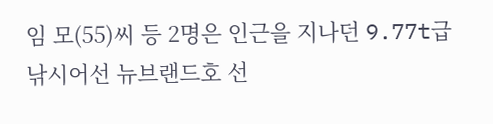임 모(55)씨 등 2명은 인근을 지나던 9.77t급 낚시어선 뉴브랜드호 선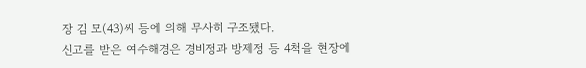장 김 모(43)씨 등에 의해 무사히 구조됐다.
신고를 받은 여수해경은 경비정과 방제정 등 4척을 현장에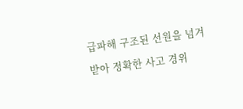급파해 구조된 선원을 넘겨받아 정확한 사고 경위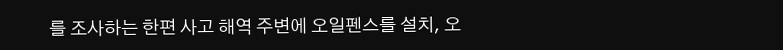를 조사하는 한편 사고 해역 주변에 오일펜스를 설치, 오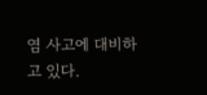염 사고에 대비하고 있다.